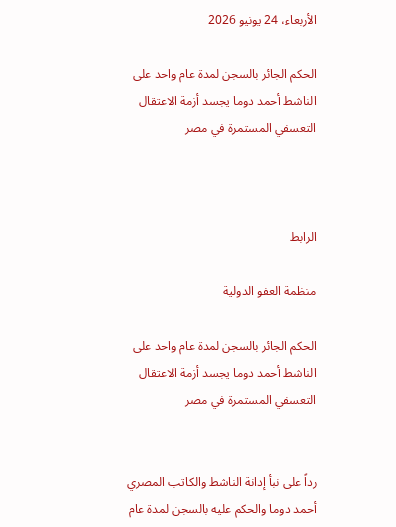الأربعاء، 24 يونيو 2026

الحكم الجائر بالسجن لمدة عام واحد على الناشط أحمد دوما يجسد أزمة الاعتقال التعسفي المستمرة في مصر



الرابط

منظمة العفو الدولية

الحكم الجائر بالسجن لمدة عام واحد على الناشط أحمد دوما يجسد أزمة الاعتقال التعسفي المستمرة في مصر


رداً على نبأ إدانة الناشط والكاتب المصري أحمد دوما والحكم عليه بالسجن لمدة عام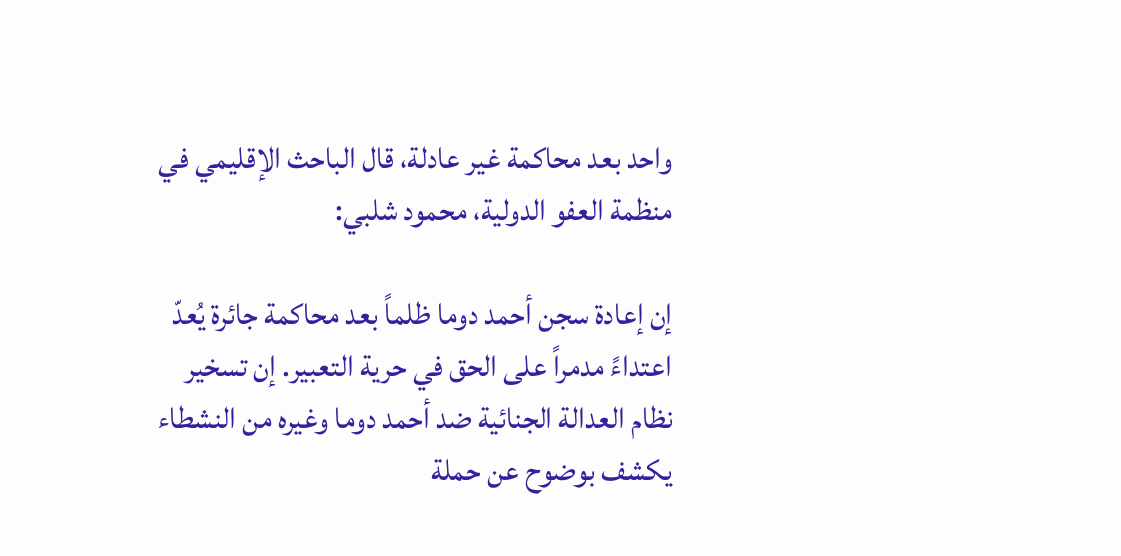واحد بعد محاكمة غير عادلة، قال الباحث الإقليمي في منظمة العفو الدولية، محمود شلبي:

إن إعادة سجن أحمد دوما ظلماً بعد محاكمة جائرة يُعدّ اعتداءً مدمراً على الحق في حرية التعبير. إن تسخير نظام العدالة الجنائية ضد أحمد دوما وغيره من النشطاء يكشف بوضوح عن حملة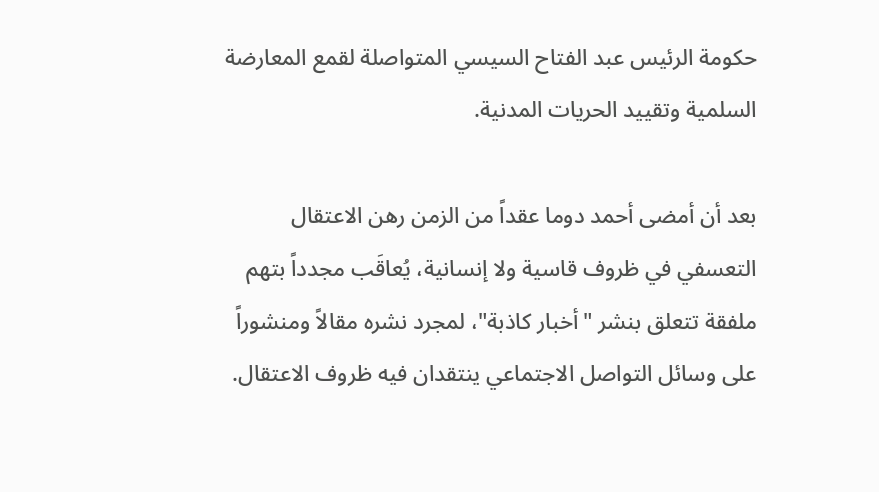حكومة الرئيس عبد الفتاح السيسي المتواصلة لقمع المعارضة السلمية وتقييد الحريات المدنية.

بعد أن أمضى أحمد دوما عقداً من الزمن رهن الاعتقال التعسفي في ظروف قاسية ولا إنسانية، يُعاقَب مجدداً بتهم ملفقة تتعلق بنشر "أخبار كاذبة"، لمجرد نشره مقالاً ومنشوراً على وسائل التواصل الاجتماعي ينتقدان فيه ظروف الاعتقال.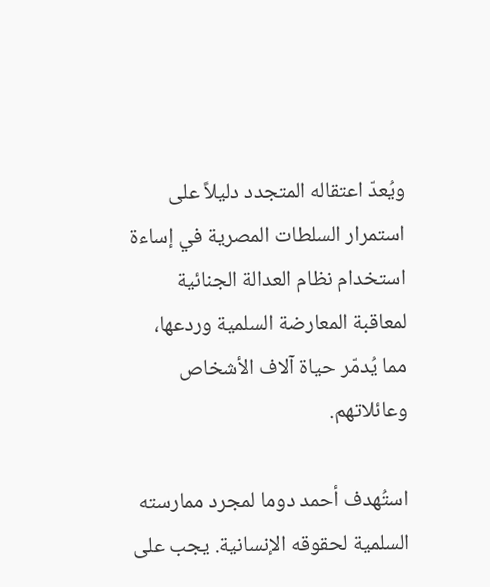ويُعدّ اعتقاله المتجدد دليلاً على استمرار السلطات المصرية في إساءة استخدام نظام العدالة الجنائية لمعاقبة المعارضة السلمية وردعها، مما يُدمّر حياة آلاف الأشخاص وعائلاتهم.

استُهدف أحمد دوما لمجرد ممارسته السلمية لحقوقه الإنسانية. يجب على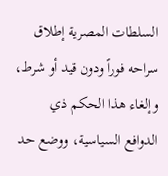السلطات المصرية إطلاق سراحه فوراً ودون قيد أو شرط، وإلغاء هذا الحكم ذي الدوافع السياسية، ووضع حد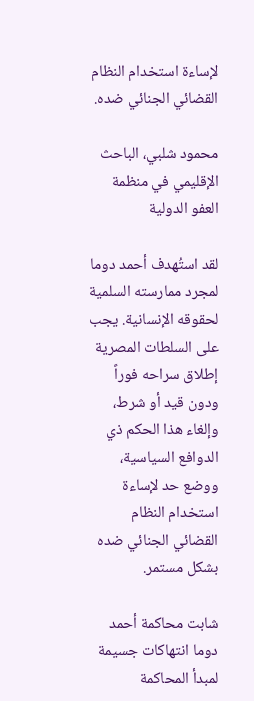لإساءة استخدام النظام القضائي الجنائي ضده.

محمود شلبي، الباحث الإقليمي في منظمة العفو الدولية

لقد استُهدف أحمد دوما لمجرد ممارسته السلمية لحقوقه الإنسانية. يجب على السلطات المصرية إطلاق سراحه فوراً ودون قيد أو شرط، وإلغاء هذا الحكم ذي الدوافع السياسية، ووضع حد لإساءة استخدام النظام القضائي الجنائي ضده بشكل مستمر.

شابت محاكمة أحمد دوما انتهاكات جسيمة لمبدأ المحاكمة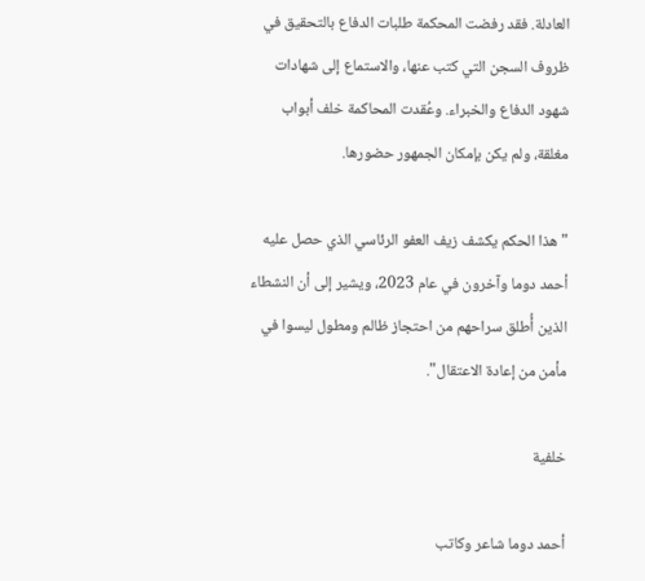العادلة. فقد رفضت المحكمة طلبات الدفاع بالتحقيق في ظروف السجن التي كتب عنها، والاستماع إلى شهادات شهود الدفاع والخبراء. وعُقدت المحاكمة خلف أبواب مغلقة، ولم يكن بإمكان الجمهور حضورها.

"هذا الحكم يكشف زيف العفو الرئاسي الذي حصل عليه أحمد دوما وآخرون في عام 2023، ويشير إلى أن النشطاء الذين أُطلق سراحهم من احتجاز ظالم ومطول ليسوا في مأمن من إعادة الاعتقال".

خلفية

أحمد دوما شاعر وكاتب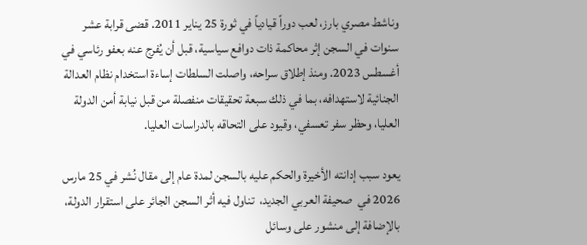وناشط مصري بارز، لعب دوراً قيادياً في ثورة 25 يناير 2011. قضى قرابة عشر سنوات في السجن إثر محاكمة ذات دوافع سياسية، قبل أن يُفرج عنه بعفو رئاسي في أغسطس 2023. ومنذ إطلاق سراحه، واصلت السلطات إساءة استخدام نظام العدالة الجنائية لاستهدافه، بما في ذلك سبعة تحقيقات منفصلة من قبل نيابة أمن الدولة العليا، وحظر سفر تعسفي، وقيود على التحاقه بالدراسات العليا.

يعود سبب إدانته الأخيرة والحكم عليه بالسجن لمدة عام إلى مقال نُشر في 25 مارس 2026 في  صحيفة العربي الجديد،  تناول فيه أثر السجن الجائر على استقرار الدولة، بالإضافة إلى منشور على وسائل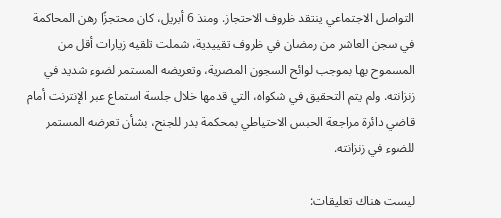التواصل الاجتماعي ينتقد ظروف الاحتجاز. ومنذ 6 أبريل، كان محتجزًا رهن المحاكمة في سجن العاشر من رمضان في ظروف تقييدية، شملت تلقيه زيارات أقل من المسموح بها بموجب لوائح السجون المصرية، وتعريضه المستمر لضوء شديد في زنزانته. ولم يتم التحقيق في شكواه، التي قدمها خلال جلسة استماع عبر الإنترنت أمام قاضي دائرة مراجعة الحبس الاحتياطي بمحكمة بدر للجنح، بشأن تعرضه المستمر للضوء في زنزانته.

ليست هناك تعليقات: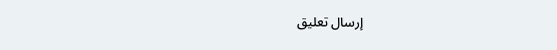إرسال تعليق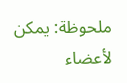ملحوظة: يمكن لأعضاء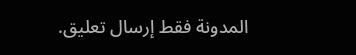المدونة فقط إرسال تعليق.